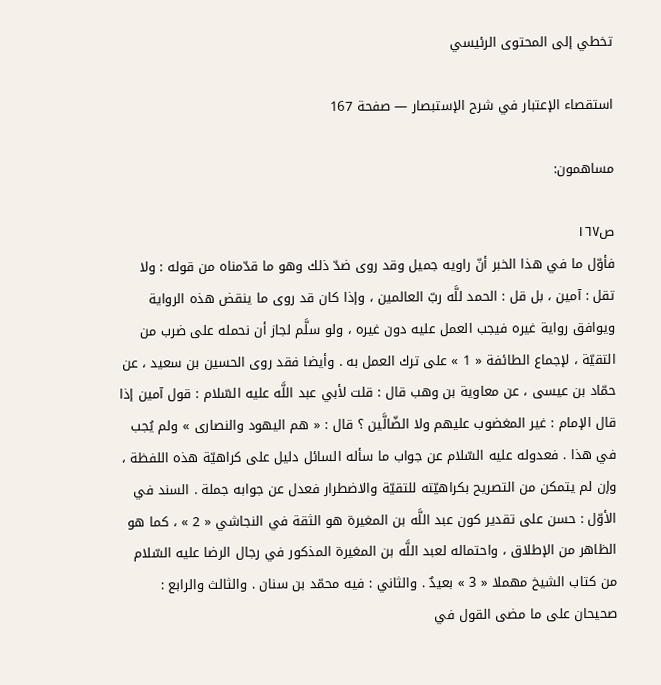تخطي إلى المحتوى الرئيسي

استقصاء الإعتبار في شرح الإستبصار — صفحة 167

مساهمون:

ص١٦٧
فأوّل ما في هذا الخبر أنّ راويه جميل وقد روى ضدّ ذلك وهو ما قدّمناه من قوله : ولا تقل : آمين ، بل قل : الحمد للَّه ربّ العالمين ، وإذا كان قد روى ما ينقض هذه الرواية ويوافق رواية غيره فيجب العمل عليه دون غيره ، ولو سلَّم لجاز أن نحمله على ضرب من التقيّة ، لإجماع الطائفة « 1 » على ترك العمل به . وأيضا فقد روى الحسين بن سعيد ، عن حمّاد بن عيسى ، عن معاوية بن وهب قال : قلت لأبي عبد اللَّه عليه السّلام : قول آمين إذا قال الإمام : غير المغضوب عليهم ولا الضّالَّين ؟ قال : « هم اليهود والنصارى » ولم يُجب في هذا . فعدوله عليه السّلام عن جواب ما سأله السائل دليل على كراهيّة هذه اللفظة ، وإن لم يتمكن من التصريح بكراهيّته للتقيّة والاضطرار فعدل عن جوابه جملة . السند في الأوّل : حسن على تقدير كون عبد اللَّه بن المغيرة هو الثقة في النجاشي « 2 » ، كما هو الظاهر من الإطلاق ، واحتماله لعبد اللَّه بن المغيرة المذكور في رجال الرضا عليه السّلام من كتاب الشيخ مهملا « 3 » بعيدٌ . والثاني : فيه محمّد بن سنان . والثالث والرابع : صحيحان على ما مضى القول في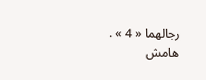رجالهما « 4 » .
هامش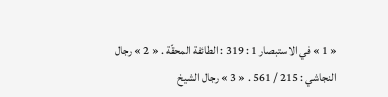« 1 » في الاستبصار 1 : 319 : الطائفة المحقّة . « 2 » رجال النجاشي : 215 / 561 . « 3 » رجال الشيخ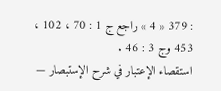: 379 « 4 » راجع ج 1 : 70 ، 102 ، 453 وج 3 : 46 .
استقصاء الإعتبار في شرح الإستبصار —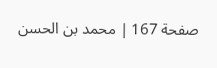صفحة 167 | محمد بن الحسن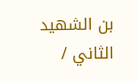بن الشهيد الثاني /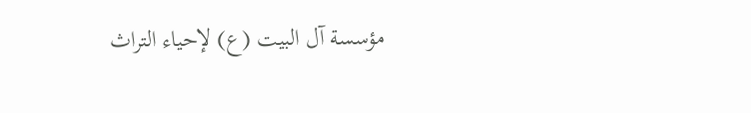مؤسسة آل البيت (ع) لإحياء التراث